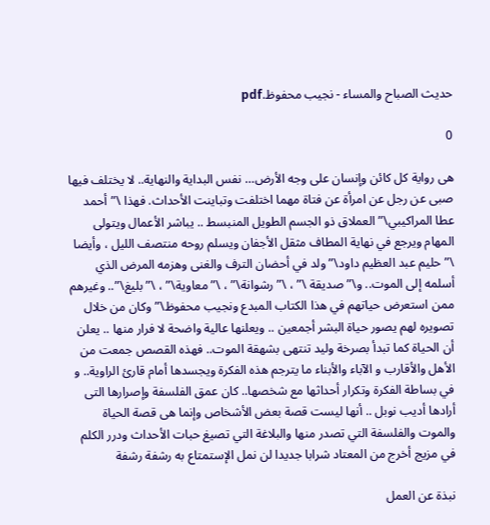حديث الصباح والمساء - نجيب محفوظ.pdf

0

هى رواية كل كائن وإنسان على وجه الأرض… نفس البداية والنهاية.. لا يختلف فيها صبى عن رجل عن امرأة عن فتاة مهما اختلفت وتباينت الأحداث. فهذا \”أحمد عطا المراكيبي\” العملاق ذو الجسم الطويل المنبسط .. يباشر الأعمال ويتولى المهام ويرجع في نهاية المطاف مثقل الأجفان ويسلم روحه منتصف الليل ، وأيضا \”حليم عبد العظيم داود\” ولد في أحضان الترف والغنى وهزمه المرض الذي أسلمه إلى الموت.. و\” صديقة \” ، \”رشوانة\” ، \” معاوية\” ، \”بليغ\”.. وغيرهم ممن استعرض حياتهم في هذا الكتاب المبدع ونجيب محفوظ\” وكان من خلال تصويره لهم يصور حياة البشر أجمعين .. ويعلنها عالية واضحة لا فرار منها .. يعلن أن الحياة كما تبدأ بصرخة وليد تنتهى بشهقة الموت.. فهذه القصص جمعت من الأهل والأقارب و الآباء والأبناء ما يترجم هذه الفكرة ويجسدها أمام قارئ الراوية.. و في بساطة الفكرة وتكرار أحداثها مع شخصها.. كان عمق الفلسفة وإصرارها التى أرادها أديب نوبل .. أنها ليست قصة بعض الأشخاص وإنما هى قصة الحياة والموت والفلسفة التي تصدر منها والبلاغة التي تصيغ حبات الأحداث ودرر الكلم في مزيج أخرج من المعتاد شرابا جديدا لن نمل الإستمتاع به رشفة رشفة

نبذة عن العمل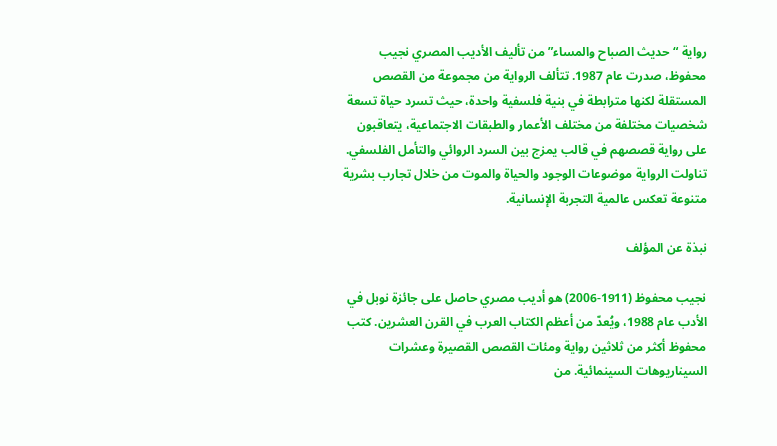رواية “حديث الصباح والمساء” من تأليف الأديب المصري نجيب محفوظ، صدرت عام 1987. تتألف الرواية من مجموعة من القصص المستقلة لكنها مترابطة في بنية فلسفية واحدة، حيث تسرد حياة تسعة شخصيات مختلفة من مختلف الأعمار والطبقات الاجتماعية، يتعاقبون على رواية قصصهم في قالب يمزج بين السرد الروائي والتأمل الفلسفي. تناولت الرواية موضوعات الوجود والحياة والموت من خلال تجارب بشرية متنوعة تعكس عالمية التجربة الإنسانية.

نبذة عن المؤلف

نجيب محفوظ (1911-2006) هو أديب مصري حاصل على جائزة نوبل في الأدب عام 1988، ويُعدّ من أعظم الكتاب العرب في القرن العشرين. كتب محفوظ أكثر من ثلاثين رواية ومئات القصص القصيرة وعشرات السيناريوهات السينمائية. من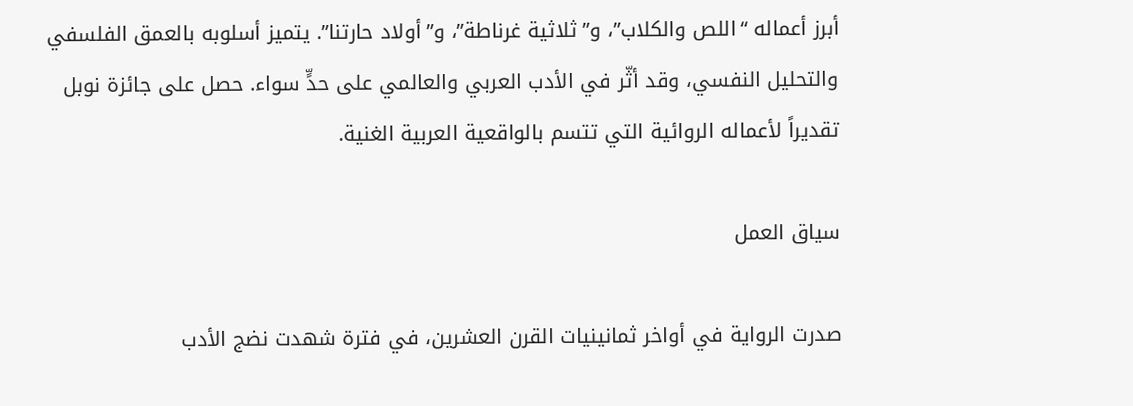أبرز أعماله “اللص والكلاب”، و”ثلاثية غرناطة”، و”أولاد حارتنا”. يتميز أسلوبه بالعمق الفلسفي والتحليل النفسي، وقد أثّر في الأدب العربي والعالمي على حدٍّ سواء. حصل على جائزة نوبل تقديراً لأعماله الروائية التي تتسم بالواقعية العربية الغنية.

سياق العمل

صدرت الرواية في أواخر ثمانينيات القرن العشرين، في فترة شهدت نضج الأدب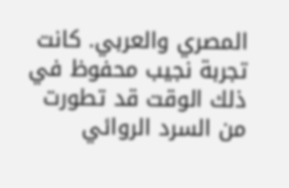المصري والعربي. كانت تجربة نجيب محفوظ في ذلك الوقت قد تطورت من السرد الروائي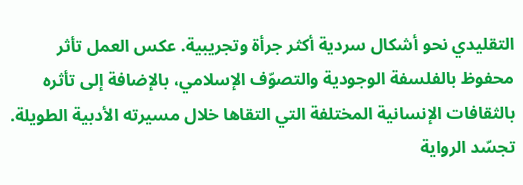التقليدي نحو أشكال سردية أكثر جرأة وتجريبية. عكس العمل تأثر محفوظ بالفلسفة الوجودية والتصوّف الإسلامي، بالإضافة إلى تأثره بالثقافات الإنسانية المختلفة التي التقاها خلال مسيرته الأدبية الطويلة. تجسّد الرواية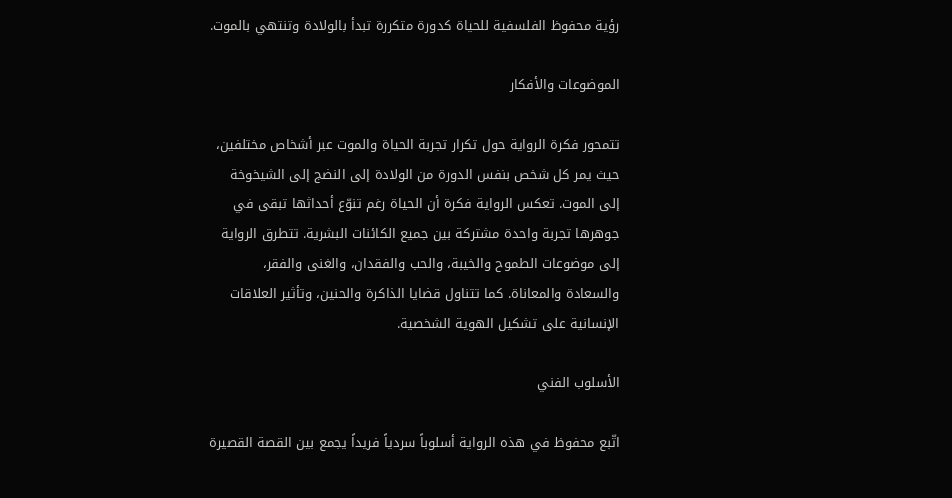رؤية محفوظ الفلسفية للحياة كدورة متكررة تبدأ بالولادة وتنتهي بالموت.

الموضوعات والأفكار

تتمحور فكرة الرواية حول تكرار تجربة الحياة والموت عبر أشخاص مختلفين، حيث يمر كل شخص بنفس الدورة من الولادة إلى النضج إلى الشيخوخة إلى الموت. تعكس الرواية فكرة أن الحياة رغم تنوّع أحداثها تبقى في جوهرها تجربة واحدة مشتركة بين جميع الكائنات البشرية. تتطرق الرواية إلى موضوعات الطموح والخيبة، والحب والفقدان، والغنى والفقر، والسعادة والمعاناة. كما تتناول قضايا الذاكرة والحنين، وتأثير العلاقات الإنسانية على تشكيل الهوية الشخصية.

الأسلوب الفني

اتّبع محفوظ في هذه الرواية أسلوباً سردياً فريداً يجمع بين القصة القصيرة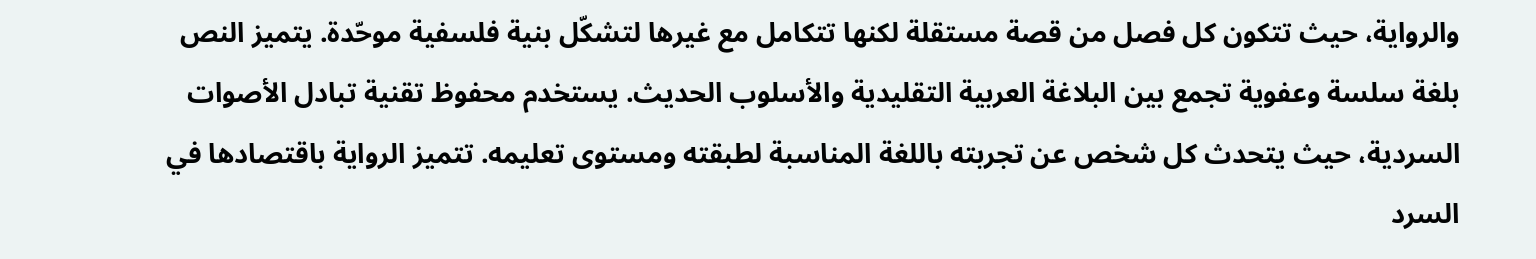والرواية، حيث تتكون كل فصل من قصة مستقلة لكنها تتكامل مع غيرها لتشكّل بنية فلسفية موحّدة. يتميز النص بلغة سلسة وعفوية تجمع بين البلاغة العربية التقليدية والأسلوب الحديث. يستخدم محفوظ تقنية تبادل الأصوات السردية، حيث يتحدث كل شخص عن تجربته باللغة المناسبة لطبقته ومستوى تعليمه. تتميز الرواية باقتصادها في السرد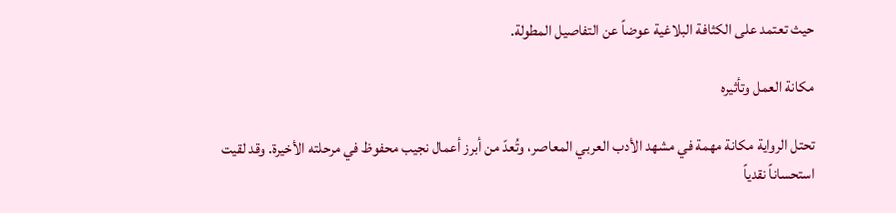حيث تعتمد على الكثافة البلاغية عوضاً عن التفاصيل المطولة.

مكانة العمل وتأثيره

تحتل الرواية مكانة مهمة في مشهد الأدب العربي المعاصر، وتُعدّ من أبرز أعمال نجيب محفوظ في مرحلته الأخيرة. وقد لقيت استحساناً نقدياً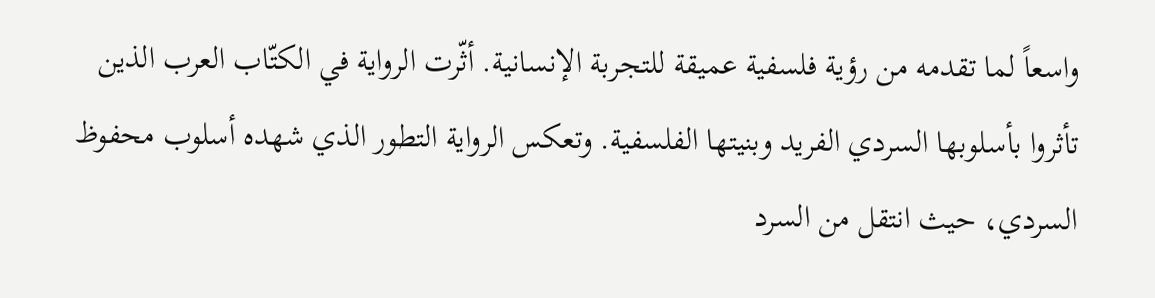واسعاً لما تقدمه من رؤية فلسفية عميقة للتجربة الإنسانية. أثّرت الرواية في الكتّاب العرب الذين تأثروا بأسلوبها السردي الفريد وبنيتها الفلسفية. وتعكس الرواية التطور الذي شهده أسلوب محفوظ السردي، حيث انتقل من السرد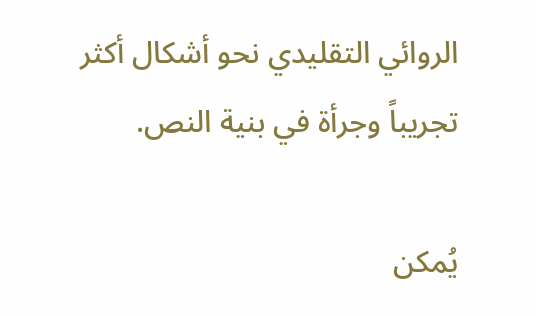الروائي التقليدي نحو أشكال أكثر تجريباً وجرأة في بنية النص.

يُمكن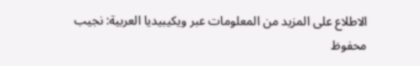الاطلاع على المزيد من المعلومات عبر ويكيبيديا العربية: نجيب محفوظ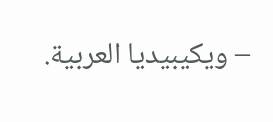– ويكيبيديا العربية.